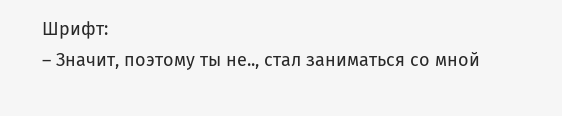Шрифт:
– Значит, поэтому ты не.., стал заниматься со мной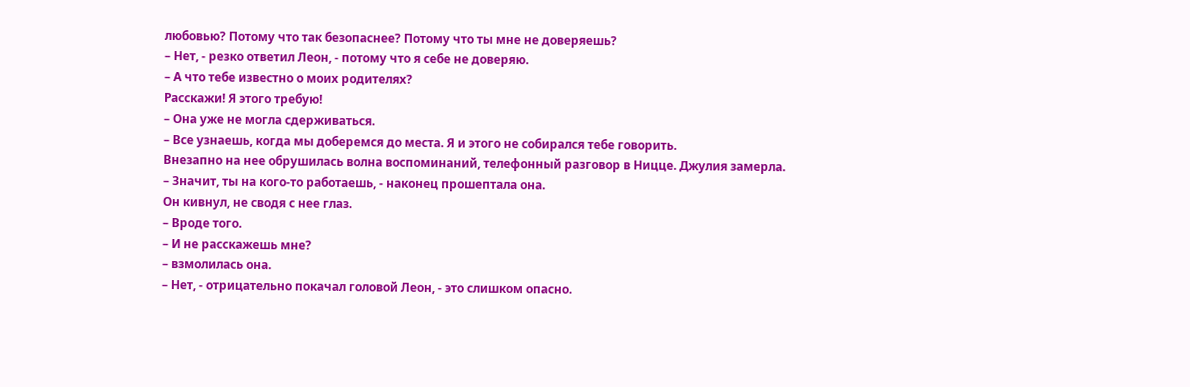любовью? Потому что так безопаснее? Потому что ты мне не доверяешь?
– Нет, - резко ответил Леон, - потому что я себе не доверяю.
– А что тебе известно о моих родителях?
Расскажи! Я этого требую!
– Она уже не могла сдерживаться.
– Все узнаешь, когда мы доберемся до места. Я и этого не собирался тебе говорить.
Внезапно на нее обрушилась волна воспоминаний, телефонный разговор в Ницце. Джулия замерла.
– Значит, ты на кого-то работаешь, - наконец прошептала она.
Он кивнул, не сводя с нее глаз.
– Вроде того.
– И не расскажешь мне?
– взмолилась она.
– Нет, - отрицательно покачал головой Леон, - это слишком опасно.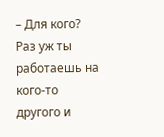– Для кого? Раз уж ты работаешь на кого-то другого и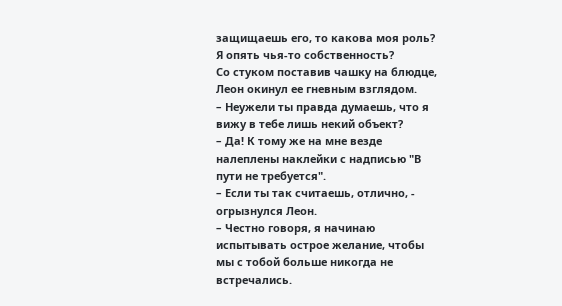защищаешь его, то какова моя роль? Я опять чья-то собственность?
Со стуком поставив чашку на блюдце, Леон окинул ее гневным взглядом.
– Неужели ты правда думаешь, что я вижу в тебе лишь некий объект?
– Да! К тому же на мне везде налеплены наклейки с надписью "В пути не требуется".
– Если ты так считаешь, отлично, - огрызнулся Леон.
– Честно говоря, я начинаю испытывать острое желание, чтобы мы с тобой больше никогда не встречались.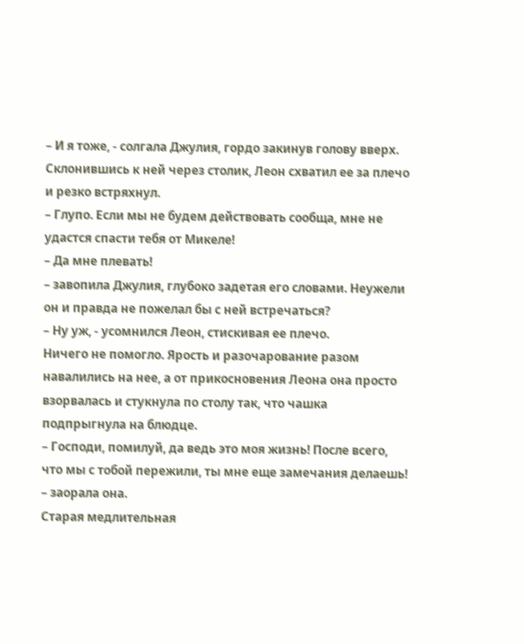– И я тоже, - солгала Джулия, гордо закинув голову вверх.
Склонившись к ней через столик, Леон схватил ее за плечо и резко встряхнул.
– Глупо. Если мы не будем действовать сообща, мне не удастся спасти тебя от Микеле!
– Да мне плевать!
– завопила Джулия, глубоко задетая его словами. Неужели он и правда не пожелал бы с ней встречаться?
– Ну уж, - усомнился Леон, стискивая ее плечо.
Ничего не помогло. Ярость и разочарование разом навалились на нее, а от прикосновения Леона она просто взорвалась и стукнула по столу так, что чашка подпрыгнула на блюдце.
– Господи, помилуй, да ведь это моя жизнь! После всего, что мы с тобой пережили, ты мне еще замечания делаешь!
– заорала она.
Старая медлительная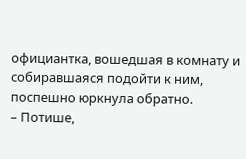официантка, вошедшая в комнату и собиравшаяся подойти к ним, поспешно юркнула обратно.
– Потише,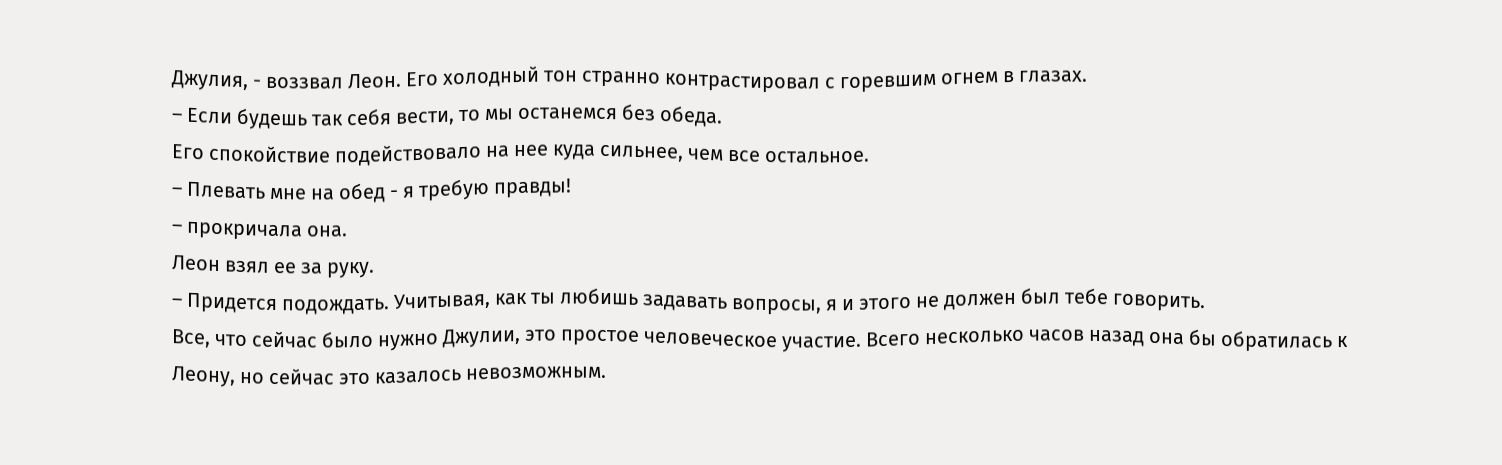Джулия, - воззвал Леон. Его холодный тон странно контрастировал с горевшим огнем в глазах.
– Если будешь так себя вести, то мы останемся без обеда.
Его спокойствие подействовало на нее куда сильнее, чем все остальное.
– Плевать мне на обед - я требую правды!
– прокричала она.
Леон взял ее за руку.
– Придется подождать. Учитывая, как ты любишь задавать вопросы, я и этого не должен был тебе говорить.
Все, что сейчас было нужно Джулии, это простое человеческое участие. Всего несколько часов назад она бы обратилась к Леону, но сейчас это казалось невозможным.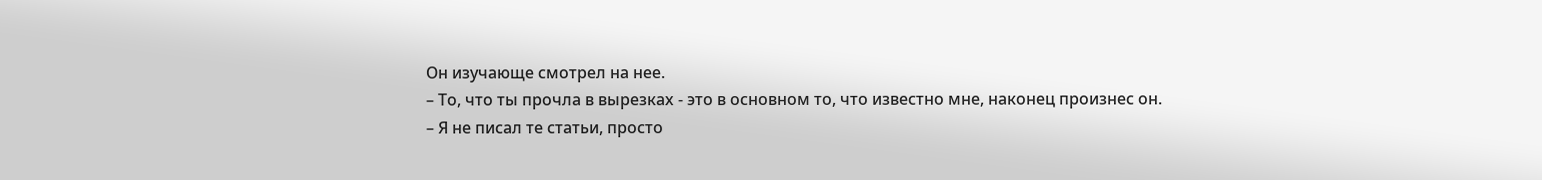Он изучающе смотрел на нее.
– То, что ты прочла в вырезках - это в основном то, что известно мне, наконец произнес он.
– Я не писал те статьи, просто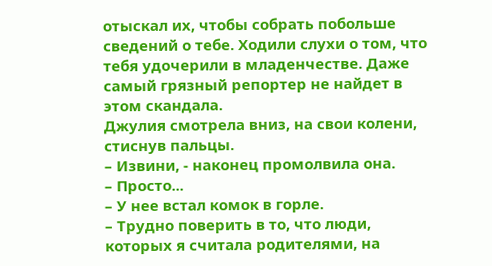отыскал их, чтобы собрать побольше сведений о тебе. Ходили слухи о том, что тебя удочерили в младенчестве. Даже самый грязный репортер не найдет в этом скандала.
Джулия смотрела вниз, на свои колени, стиснув пальцы.
– Извини, - наконец промолвила она.
– Просто...
– У нее встал комок в горле.
– Трудно поверить в то, что люди, которых я считала родителями, на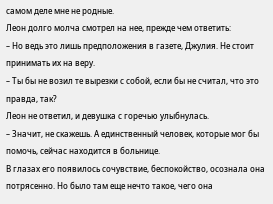самом деле мне не родные.
Леон долго молча смотрел на нее, прежде чем ответить:
– Но ведь это лишь предположения в газете, Джулия. Не стоит принимать их на веру.
– Ты бы не возил те вырезки с собой, если бы не считал, что это правда, так?
Леон не ответил, и девушка с горечью улыбнулась.
– Значит, не скажешь. А единственный человек, которые мог бы помочь, сейчас находится в больнице.
В глазах его появилось сочувствие, беспокойство, осознала она потрясенно. Но было там еще нечто такое, чего она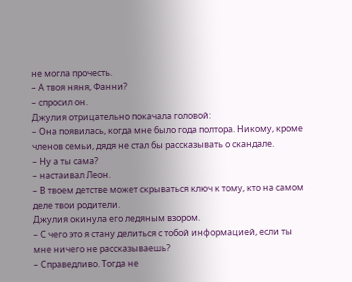не могла прочесть.
– А твоя няня, Фанни?
– спросил он.
Джулия отрицательно покачала головой:
– Она появилась, когда мне было года полтора. Никому, кроме членов семьи, дядя не стал бы рассказывать о скандале.
– Ну а ты сама?
– настаивал Леон.
– В твоем детстве может скрываться ключ к тому, кто на самом деле твои родители.
Джулия окинула его ледяным взором.
– С чего это я стану делиться с тобой информацией, если ты мне ничего не рассказываешь?
– Справедливо. Тогда не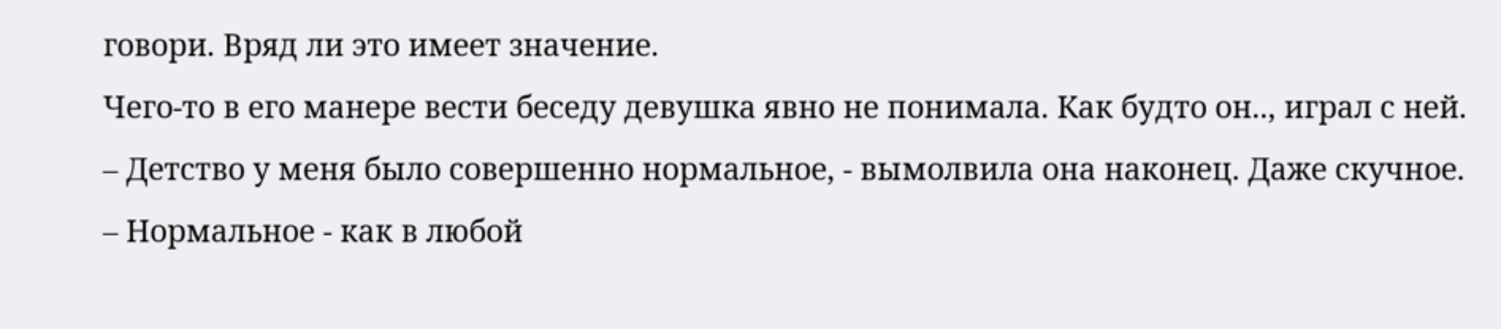говори. Вряд ли это имеет значение.
Чего-то в его манере вести беседу девушка явно не понимала. Как будто он.., играл с ней.
– Детство у меня было совершенно нормальное, - вымолвила она наконец. Даже скучное.
– Нормальное - как в любой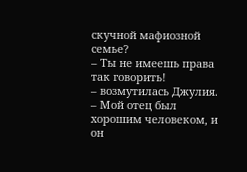скучной мафиозной семье?
– Ты не имеешь права так говорить!
– возмутилась Джулия.
– Мой отец был хорошим человеком, и он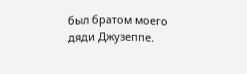был братом моего дяди Джузеппе.